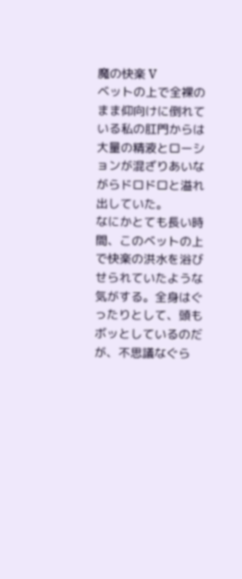魔の快楽 V
ベットの上で全裸のまま仰向けに倒れている私の肛門からは大量の精液とローションが混ざりあいながらドロドロと溢れ出していた。
なにかとても長い時間、このベットの上で快楽の洪水を浴びせられていたような気がする。全身はぐったりとして、頭もボッとしているのだが、不思議なぐら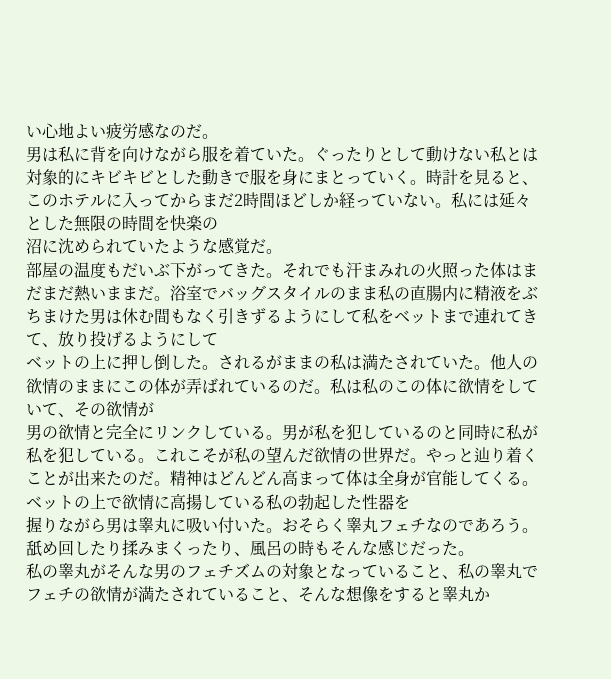い心地よい疲労感なのだ。
男は私に背を向けながら服を着ていた。ぐったりとして動けない私とは対象的にキビキビとした動きで服を身にまとっていく。時計を見ると、このホテルに入ってからまだ2時間ほどしか経っていない。私には延々
とした無限の時間を快楽の
沼に沈められていたような感覚だ。
部屋の温度もだいぶ下がってきた。それでも汗まみれの火照った体はまだまだ熱いままだ。浴室でバッグスタイルのまま私の直腸内に精液をぶちまけた男は休む間もなく引きずるようにして私をベットまで連れてきて、放り投げるようにして
ベットの上に押し倒した。されるがままの私は満たされていた。他人の欲情のままにこの体が弄ばれているのだ。私は私のこの体に欲情をしていて、その欲情が
男の欲情と完全にリンクしている。男が私を犯しているのと同時に私が私を犯している。これこそが私の望んだ欲情の世界だ。やっと辿り着くことが出来たのだ。精神はどんどん高まって体は全身が官能してくる。
ベットの上で欲情に高揚している私の勃起した性器を
握りながら男は睾丸に吸い付いた。おそらく睾丸フェチなのであろう。舐め回したり揉みまくったり、風呂の時もそんな感じだった。
私の睾丸がそんな男のフェチズムの対象となっていること、私の睾丸でフェチの欲情が満たされていること、そんな想像をすると睾丸か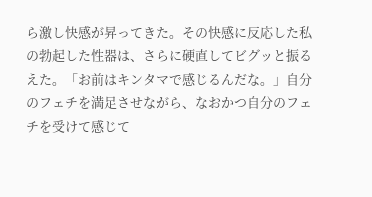ら激し快感が昇ってきた。その快感に反応した私の勃起した性器は、さらに硬直してビグッと振るえた。「お前はキンタマで感じるんだな。」自分のフェチを満足させながら、なおかつ自分のフェチを受けて感じて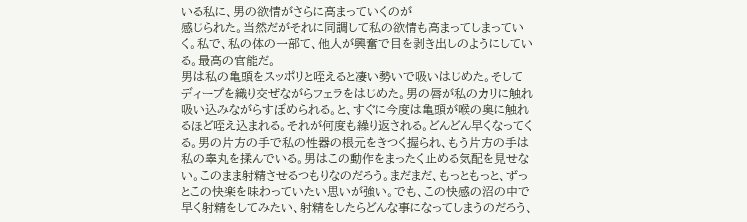いる私に、男の欲情がさらに高まっていくのが
感じられた。当然だがそれに同調して私の欲情も高まってしまっていく。私で、私の体の一部て、他人が興奮で目を剥き出しのようにしている。最高の官能だ。
男は私の亀頭をスッポリと咥えると凄い勢いで吸いはじめた。そしてディープを織り交ぜながらフェラをはじめた。男の唇が私のカリに触れ吸い込みながらすぼめられる。と、すぐに今度は亀頭が喉の奥に触れるほど咥え込まれる。それが何度も繰り返される。どんどん早くなってくる。男の片方の手で私の性器の根元をきつく握られ、もう片方の手は私の睾丸を揉んでいる。男はこの動作をまったく止める気配を見せない。このまま射精させるつもりなのだろう。まだまだ、もっともっと、ずっとこの快楽を味わっていたい思いが強い。でも、この快感の沼の中で早く射精をしてみたい、射精をしたらどんな事になってしまうのだろう、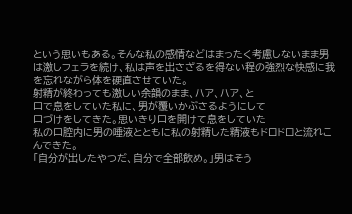という思いもある。そんな私の感情などはまったく考慮しないまま男は激しフェラを続け、私は声を出さざるを得ない程の強烈な快感に我を忘れながら体を硬直させていた。
射精が終わっても激しい余韻のまま、ハア、ハア、と
口で息をしていた私に、男が覆いかぶさるようにして
口づけをしてきた。思いきり口を開けて息をしていた
私の口腔内に男の唾液とともに私の射精した精液もドロドロと流れこんできた。
「自分が出したやつだ、自分で全部飲め。」男はそう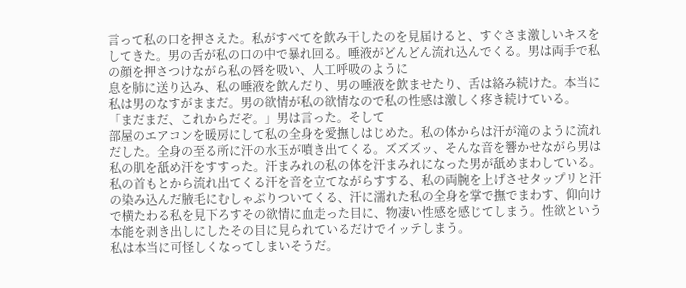言って私の口を押さえた。私がすべてを飲み干したのを見届けると、すぐさま激しいキスをしてきた。男の舌が私の口の中で暴れ回る。唾液がどんどん流れ込んでくる。男は両手で私の顔を押さつけながら私の唇を吸い、人工呼吸のように
息を肺に送り込み、私の唾液を飲んだり、男の唾液を飲ませたり、舌は絡み続けた。本当に私は男のなすがままだ。男の欲情が私の欲情なので私の性感は激しく疼き続けている。
「まだまだ、これからだぞ。」男は言った。そして
部屋のエアコンを暖房にして私の全身を愛撫しはじめた。私の体からは汗が滝のように流れだした。全身の至る所に汗の水玉が噴き出てくる。ズズズッ、そんな音を響かせながら男は私の肌を舐め汗をすすった。汗まみれの私の体を汗まみれになった男が舐めまわしている。私の首もとから流れ出てくる汗を音を立てながらすする、私の両腕を上げさせタップリと汗の染み込んだ腋毛にむしゃぶりついてくる、汗に濡れた私の全身を掌で撫でまわす、仰向けで横たわる私を見下ろすその欲情に血走った目に、物凄い性感を感じてしまう。性欲という本能を剥き出しにしたその目に見られているだけでイッテしまう。
私は本当に可怪しくなってしまいそうだ。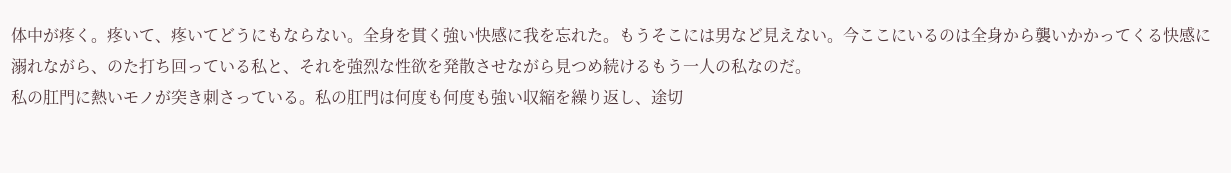体中が疼く。疼いて、疼いてどうにもならない。全身を貫く強い快感に我を忘れた。もうそこには男など見えない。今ここにいるのは全身から襲いかかってくる快感に溺れながら、のた打ち回っている私と、それを強烈な性欲を発散させながら見つめ続けるもう一人の私なのだ。
私の肛門に熱いモノが突き刺さっている。私の肛門は何度も何度も強い収縮を繰り返し、途切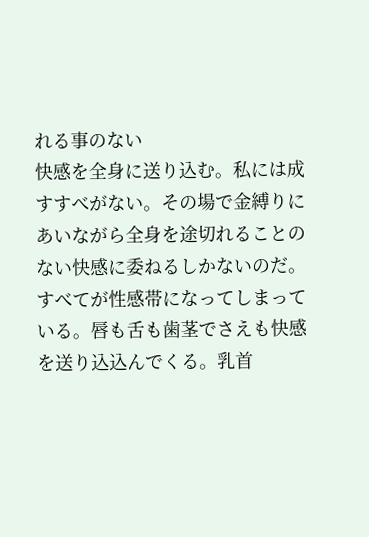れる事のない
快感を全身に送り込む。私には成すすべがない。その場で金縛りにあいながら全身を途切れることのない快感に委ねるしかないのだ。
すべてが性感帯になってしまっている。唇も舌も歯茎でさえも快感を送り込込んでくる。乳首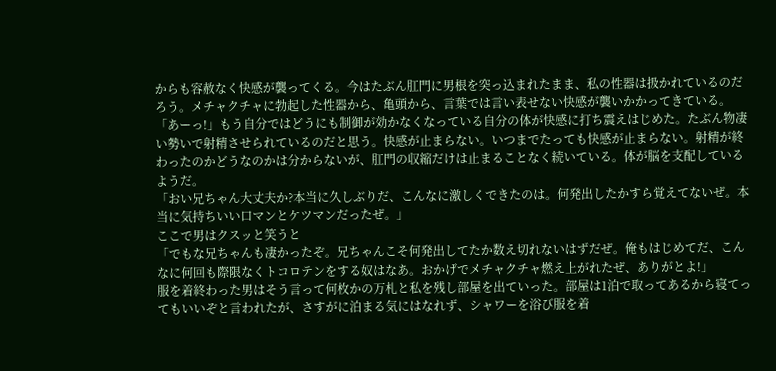からも容赦なく快感が襲ってくる。今はたぶん肛門に男根を突っ込まれたまま、私の性器は扱かれているのだろう。メチャクチャに勃起した性器から、亀頭から、言葉では言い表せない快感が襲いかかってきている。「あーっ!」もう自分ではどうにも制御が効かなくなっている自分の体が快感に打ち震えはじめた。たぶん物凄い勢いで射精させられているのだと思う。快感が止まらない。いつまでたっても快感が止まらない。射精が終わったのかどうなのかは分からないが、肛門の収縮だけは止まることなく続いている。体が脳を支配しているようだ。
「おい兄ちゃん大丈夫か?本当に久しぶりだ、こんなに激しくできたのは。何発出したかすら覚えてないぜ。本当に気持ちいい口マンとケツマンだったぜ。」
ここで男はクスッと笑うと
「でもな兄ちゃんも凄かったぞ。兄ちゃんこそ何発出してたか数え切れないはずだぜ。俺もはじめてだ、こんなに何回も際限なくトコロテンをする奴はなあ。おかげでメチャクチャ燃え上がれたぜ、ありがとよ!」
服を着終わった男はそう言って何枚かの万札と私を残し部屋を出ていった。部屋は1泊で取ってあるから寝てってもいいぞと言われたが、さすがに泊まる気にはなれず、シャワーを浴び服を着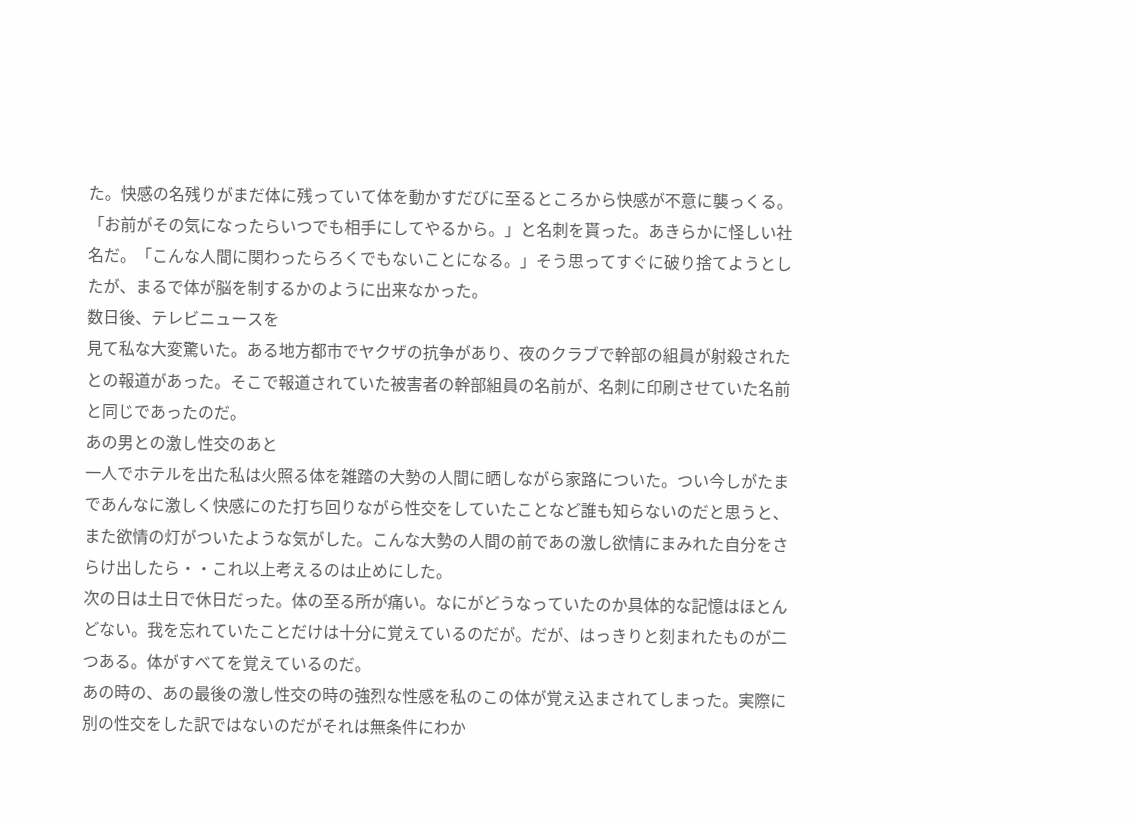た。快感の名残りがまだ体に残っていて体を動かすだびに至るところから快感が不意に襲っくる。「お前がその気になったらいつでも相手にしてやるから。」と名刺を貰った。あきらかに怪しい社名だ。「こんな人間に関わったらろくでもないことになる。」そう思ってすぐに破り捨てようとしたが、まるで体が脳を制するかのように出来なかった。
数日後、テレビニュースを
見て私な大変驚いた。ある地方都市でヤクザの抗争があり、夜のクラブで幹部の組員が射殺されたとの報道があった。そこで報道されていた被害者の幹部組員の名前が、名刺に印刷させていた名前と同じであったのだ。
あの男との激し性交のあと
一人でホテルを出た私は火照る体を雑踏の大勢の人間に晒しながら家路についた。つい今しがたまであんなに激しく快感にのた打ち回りながら性交をしていたことなど誰も知らないのだと思うと、また欲情の灯がついたような気がした。こんな大勢の人間の前であの激し欲情にまみれた自分をさらけ出したら・・これ以上考えるのは止めにした。
次の日は土日で休日だった。体の至る所が痛い。なにがどうなっていたのか具体的な記憶はほとんどない。我を忘れていたことだけは十分に覚えているのだが。だが、はっきりと刻まれたものが二つある。体がすべてを覚えているのだ。
あの時の、あの最後の激し性交の時の強烈な性感を私のこの体が覚え込まされてしまった。実際に別の性交をした訳ではないのだがそれは無条件にわか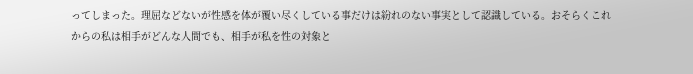ってしまった。理屈などないが性感を体が覆い尽くしている事だけは紛れのない事実として認識している。おそらくこれからの私は相手がどんな人間でも、相手が私を性の対象と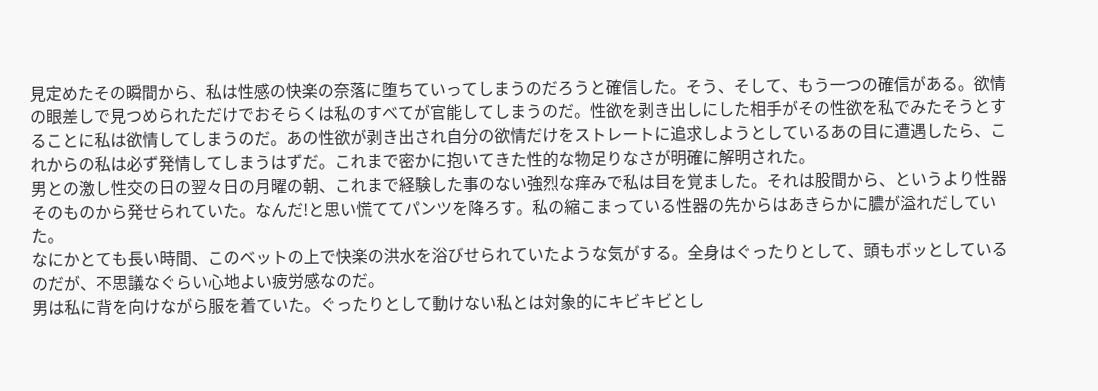見定めたその瞬間から、私は性感の快楽の奈落に堕ちていってしまうのだろうと確信した。そう、そして、もう一つの確信がある。欲情の眼差しで見つめられただけでおそらくは私のすべてが官能してしまうのだ。性欲を剥き出しにした相手がその性欲を私でみたそうとすることに私は欲情してしまうのだ。あの性欲が剥き出され自分の欲情だけをストレートに追求しようとしているあの目に遭遇したら、これからの私は必ず発情してしまうはずだ。これまで密かに抱いてきた性的な物足りなさが明確に解明された。
男との激し性交の日の翌々日の月曜の朝、これまで経験した事のない強烈な痒みで私は目を覚ました。それは股間から、というより性器そのものから発せられていた。なんだ!と思い慌ててパンツを降ろす。私の縮こまっている性器の先からはあきらかに膿が溢れだしていた。
なにかとても長い時間、このベットの上で快楽の洪水を浴びせられていたような気がする。全身はぐったりとして、頭もボッとしているのだが、不思議なぐらい心地よい疲労感なのだ。
男は私に背を向けながら服を着ていた。ぐったりとして動けない私とは対象的にキビキビとし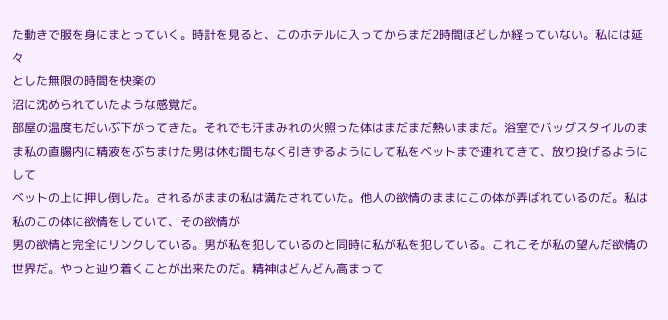た動きで服を身にまとっていく。時計を見ると、このホテルに入ってからまだ2時間ほどしか経っていない。私には延々
とした無限の時間を快楽の
沼に沈められていたような感覚だ。
部屋の温度もだいぶ下がってきた。それでも汗まみれの火照った体はまだまだ熱いままだ。浴室でバッグスタイルのまま私の直腸内に精液をぶちまけた男は休む間もなく引きずるようにして私をベットまで連れてきて、放り投げるようにして
ベットの上に押し倒した。されるがままの私は満たされていた。他人の欲情のままにこの体が弄ばれているのだ。私は私のこの体に欲情をしていて、その欲情が
男の欲情と完全にリンクしている。男が私を犯しているのと同時に私が私を犯している。これこそが私の望んだ欲情の世界だ。やっと辿り着くことが出来たのだ。精神はどんどん高まって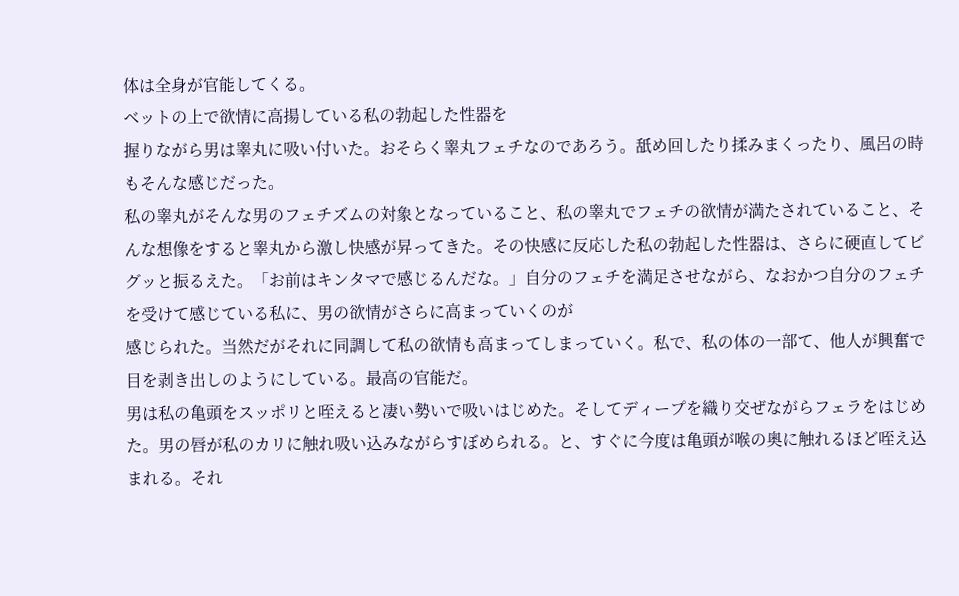体は全身が官能してくる。
ベットの上で欲情に高揚している私の勃起した性器を
握りながら男は睾丸に吸い付いた。おそらく睾丸フェチなのであろう。舐め回したり揉みまくったり、風呂の時もそんな感じだった。
私の睾丸がそんな男のフェチズムの対象となっていること、私の睾丸でフェチの欲情が満たされていること、そんな想像をすると睾丸から激し快感が昇ってきた。その快感に反応した私の勃起した性器は、さらに硬直してビグッと振るえた。「お前はキンタマで感じるんだな。」自分のフェチを満足させながら、なおかつ自分のフェチを受けて感じている私に、男の欲情がさらに高まっていくのが
感じられた。当然だがそれに同調して私の欲情も高まってしまっていく。私で、私の体の一部て、他人が興奮で目を剥き出しのようにしている。最高の官能だ。
男は私の亀頭をスッポリと咥えると凄い勢いで吸いはじめた。そしてディープを織り交ぜながらフェラをはじめた。男の唇が私のカリに触れ吸い込みながらすぼめられる。と、すぐに今度は亀頭が喉の奥に触れるほど咥え込まれる。それ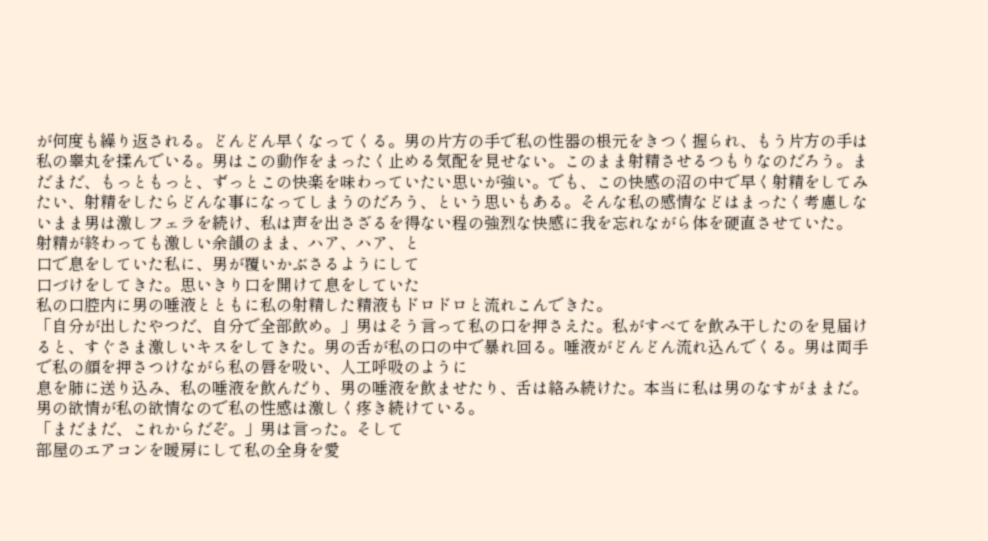が何度も繰り返される。どんどん早くなってくる。男の片方の手で私の性器の根元をきつく握られ、もう片方の手は私の睾丸を揉んでいる。男はこの動作をまったく止める気配を見せない。このまま射精させるつもりなのだろう。まだまだ、もっともっと、ずっとこの快楽を味わっていたい思いが強い。でも、この快感の沼の中で早く射精をしてみたい、射精をしたらどんな事になってしまうのだろう、という思いもある。そんな私の感情などはまったく考慮しないまま男は激しフェラを続け、私は声を出さざるを得ない程の強烈な快感に我を忘れながら体を硬直させていた。
射精が終わっても激しい余韻のまま、ハア、ハア、と
口で息をしていた私に、男が覆いかぶさるようにして
口づけをしてきた。思いきり口を開けて息をしていた
私の口腔内に男の唾液とともに私の射精した精液もドロドロと流れこんできた。
「自分が出したやつだ、自分で全部飲め。」男はそう言って私の口を押さえた。私がすべてを飲み干したのを見届けると、すぐさま激しいキスをしてきた。男の舌が私の口の中で暴れ回る。唾液がどんどん流れ込んでくる。男は両手で私の顔を押さつけながら私の唇を吸い、人工呼吸のように
息を肺に送り込み、私の唾液を飲んだり、男の唾液を飲ませたり、舌は絡み続けた。本当に私は男のなすがままだ。男の欲情が私の欲情なので私の性感は激しく疼き続けている。
「まだまだ、これからだぞ。」男は言った。そして
部屋のエアコンを暖房にして私の全身を愛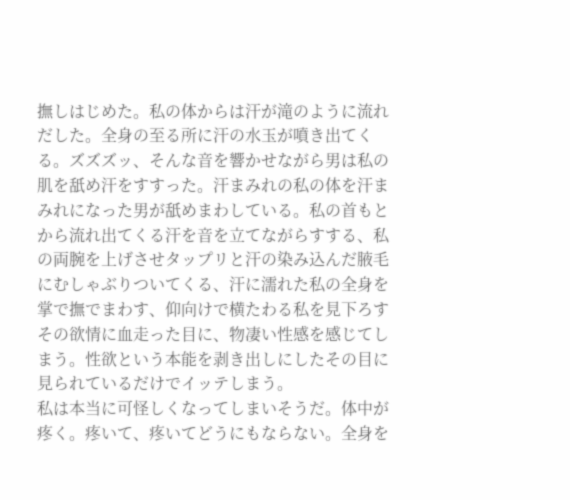撫しはじめた。私の体からは汗が滝のように流れだした。全身の至る所に汗の水玉が噴き出てくる。ズズズッ、そんな音を響かせながら男は私の肌を舐め汗をすすった。汗まみれの私の体を汗まみれになった男が舐めまわしている。私の首もとから流れ出てくる汗を音を立てながらすする、私の両腕を上げさせタップリと汗の染み込んだ腋毛にむしゃぶりついてくる、汗に濡れた私の全身を掌で撫でまわす、仰向けで横たわる私を見下ろすその欲情に血走った目に、物凄い性感を感じてしまう。性欲という本能を剥き出しにしたその目に見られているだけでイッテしまう。
私は本当に可怪しくなってしまいそうだ。体中が疼く。疼いて、疼いてどうにもならない。全身を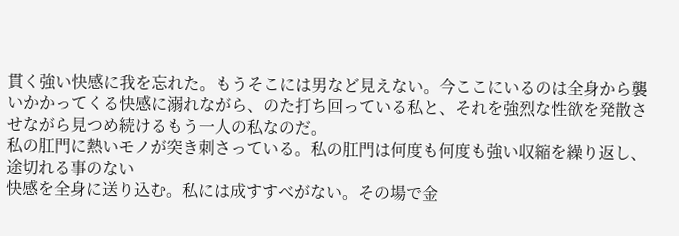貫く強い快感に我を忘れた。もうそこには男など見えない。今ここにいるのは全身から襲いかかってくる快感に溺れながら、のた打ち回っている私と、それを強烈な性欲を発散させながら見つめ続けるもう一人の私なのだ。
私の肛門に熱いモノが突き刺さっている。私の肛門は何度も何度も強い収縮を繰り返し、途切れる事のない
快感を全身に送り込む。私には成すすべがない。その場で金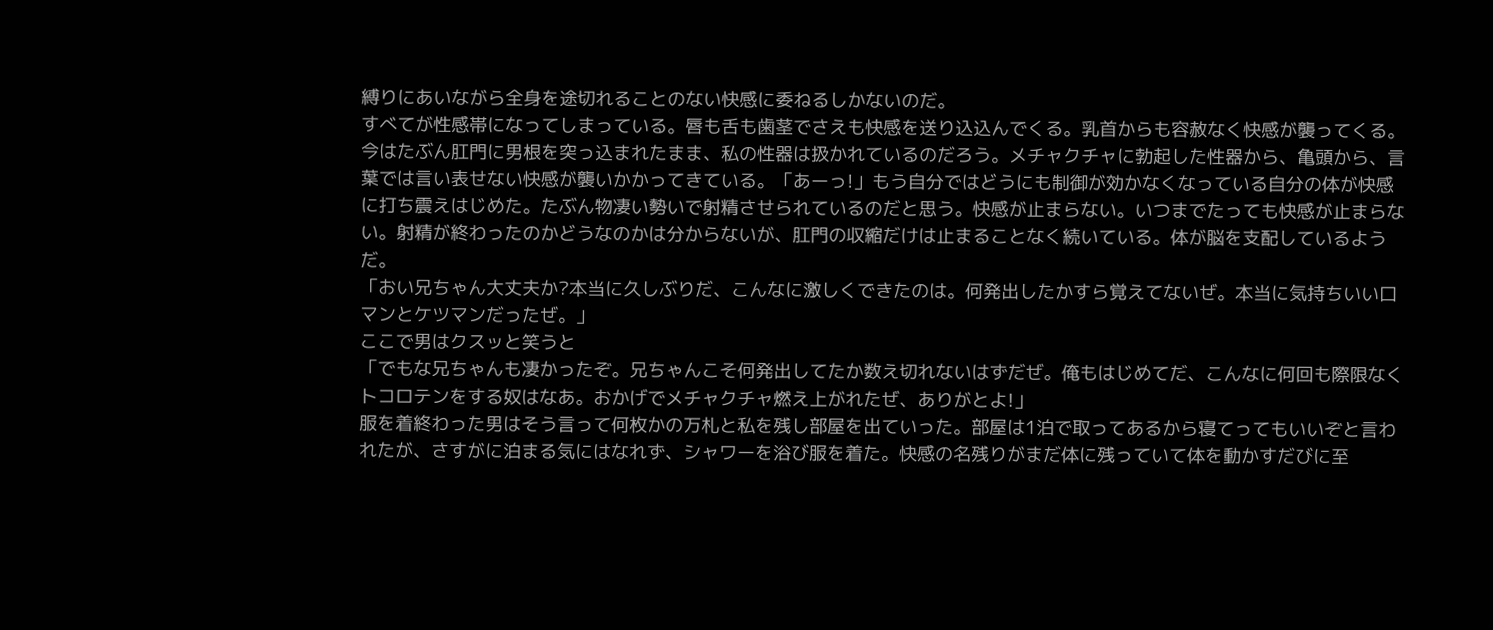縛りにあいながら全身を途切れることのない快感に委ねるしかないのだ。
すべてが性感帯になってしまっている。唇も舌も歯茎でさえも快感を送り込込んでくる。乳首からも容赦なく快感が襲ってくる。今はたぶん肛門に男根を突っ込まれたまま、私の性器は扱かれているのだろう。メチャクチャに勃起した性器から、亀頭から、言葉では言い表せない快感が襲いかかってきている。「あーっ!」もう自分ではどうにも制御が効かなくなっている自分の体が快感に打ち震えはじめた。たぶん物凄い勢いで射精させられているのだと思う。快感が止まらない。いつまでたっても快感が止まらない。射精が終わったのかどうなのかは分からないが、肛門の収縮だけは止まることなく続いている。体が脳を支配しているようだ。
「おい兄ちゃん大丈夫か?本当に久しぶりだ、こんなに激しくできたのは。何発出したかすら覚えてないぜ。本当に気持ちいい口マンとケツマンだったぜ。」
ここで男はクスッと笑うと
「でもな兄ちゃんも凄かったぞ。兄ちゃんこそ何発出してたか数え切れないはずだぜ。俺もはじめてだ、こんなに何回も際限なくトコロテンをする奴はなあ。おかげでメチャクチャ燃え上がれたぜ、ありがとよ!」
服を着終わった男はそう言って何枚かの万札と私を残し部屋を出ていった。部屋は1泊で取ってあるから寝てってもいいぞと言われたが、さすがに泊まる気にはなれず、シャワーを浴び服を着た。快感の名残りがまだ体に残っていて体を動かすだびに至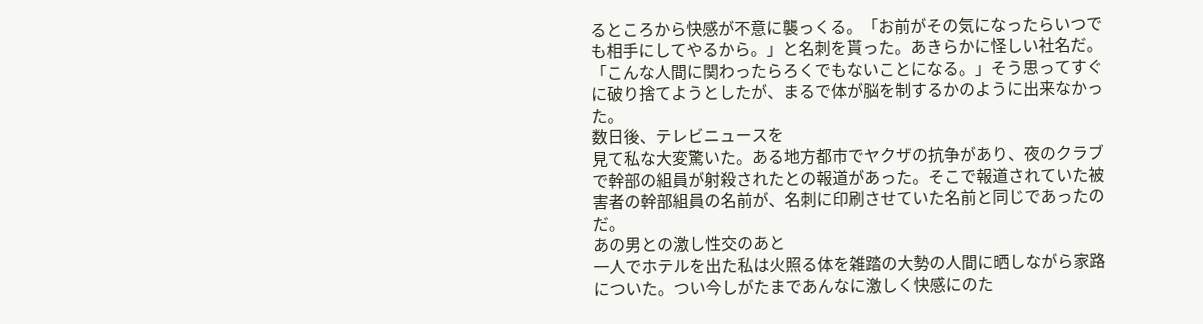るところから快感が不意に襲っくる。「お前がその気になったらいつでも相手にしてやるから。」と名刺を貰った。あきらかに怪しい社名だ。「こんな人間に関わったらろくでもないことになる。」そう思ってすぐに破り捨てようとしたが、まるで体が脳を制するかのように出来なかった。
数日後、テレビニュースを
見て私な大変驚いた。ある地方都市でヤクザの抗争があり、夜のクラブで幹部の組員が射殺されたとの報道があった。そこで報道されていた被害者の幹部組員の名前が、名刺に印刷させていた名前と同じであったのだ。
あの男との激し性交のあと
一人でホテルを出た私は火照る体を雑踏の大勢の人間に晒しながら家路についた。つい今しがたまであんなに激しく快感にのた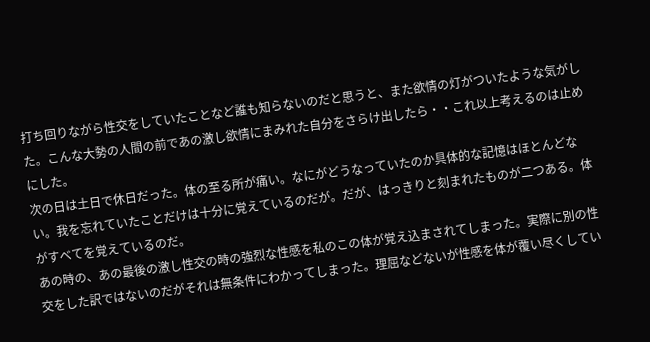打ち回りながら性交をしていたことなど誰も知らないのだと思うと、また欲情の灯がついたような気がした。こんな大勢の人間の前であの激し欲情にまみれた自分をさらけ出したら・・これ以上考えるのは止めにした。
次の日は土日で休日だった。体の至る所が痛い。なにがどうなっていたのか具体的な記憶はほとんどない。我を忘れていたことだけは十分に覚えているのだが。だが、はっきりと刻まれたものが二つある。体がすべてを覚えているのだ。
あの時の、あの最後の激し性交の時の強烈な性感を私のこの体が覚え込まされてしまった。実際に別の性交をした訳ではないのだがそれは無条件にわかってしまった。理屈などないが性感を体が覆い尽くしてい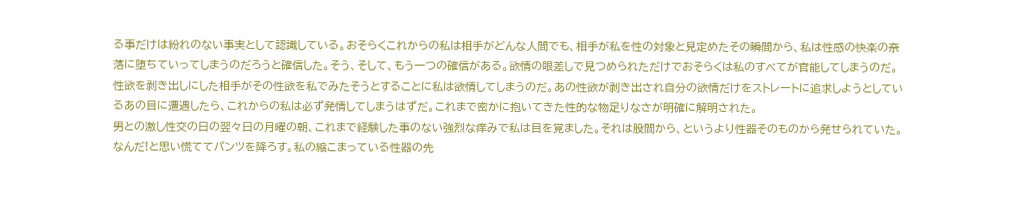る事だけは紛れのない事実として認識している。おそらくこれからの私は相手がどんな人間でも、相手が私を性の対象と見定めたその瞬間から、私は性感の快楽の奈落に堕ちていってしまうのだろうと確信した。そう、そして、もう一つの確信がある。欲情の眼差しで見つめられただけでおそらくは私のすべてが官能してしまうのだ。性欲を剥き出しにした相手がその性欲を私でみたそうとすることに私は欲情してしまうのだ。あの性欲が剥き出され自分の欲情だけをストレートに追求しようとしているあの目に遭遇したら、これからの私は必ず発情してしまうはずだ。これまで密かに抱いてきた性的な物足りなさが明確に解明された。
男との激し性交の日の翌々日の月曜の朝、これまで経験した事のない強烈な痒みで私は目を覚ました。それは股間から、というより性器そのものから発せられていた。なんだ!と思い慌ててパンツを降ろす。私の縮こまっている性器の先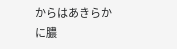からはあきらかに膿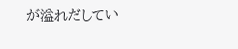が溢れだしてい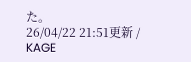た。
26/04/22 21:51更新 / KAGE